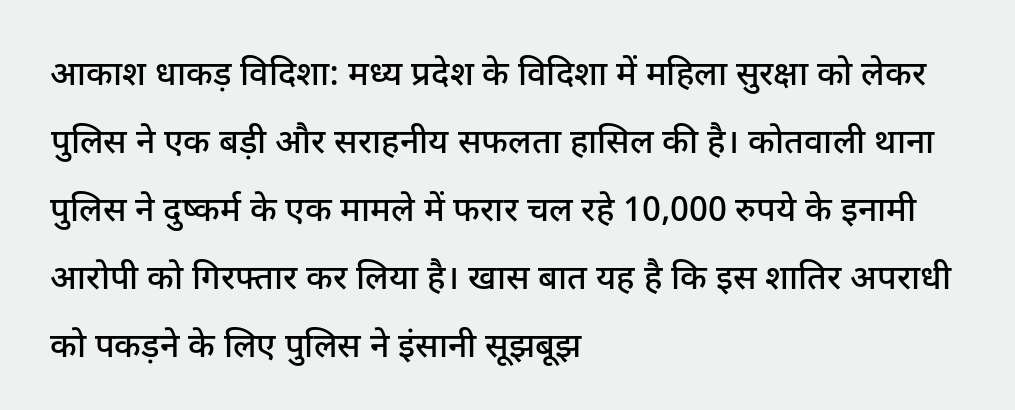आकाश धाकड़ विदिशा: मध्य प्रदेश के विदिशा में महिला सुरक्षा को लेकर पुलिस ने एक बड़ी और सराहनीय सफलता हासिल की है। कोतवाली थाना पुलिस ने दुष्कर्म के एक मामले में फरार चल रहे 10,000 रुपये के इनामी आरोपी को गिरफ्तार कर लिया है। खास बात यह है कि इस शातिर अपराधी को पकड़ने के लिए पुलिस ने इंसानी सूझबूझ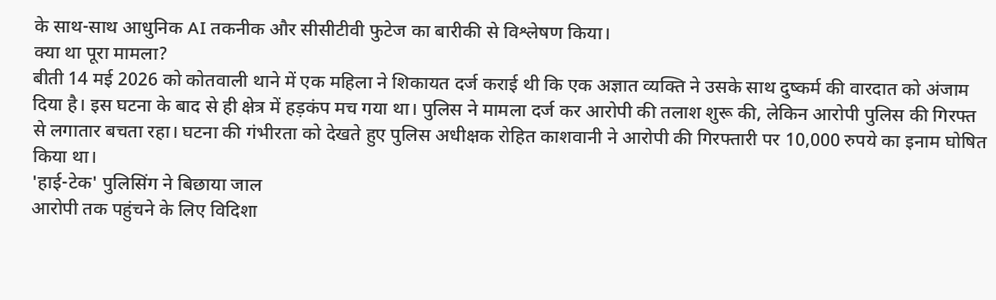के साथ-साथ आधुनिक AI तकनीक और सीसीटीवी फुटेज का बारीकी से विश्लेषण किया।
क्या था पूरा मामला?
बीती 14 मई 2026 को कोतवाली थाने में एक महिला ने शिकायत दर्ज कराई थी कि एक अज्ञात व्यक्ति ने उसके साथ दुष्कर्म की वारदात को अंजाम दिया है। इस घटना के बाद से ही क्षेत्र में हड़कंप मच गया था। पुलिस ने मामला दर्ज कर आरोपी की तलाश शुरू की, लेकिन आरोपी पुलिस की गिरफ्त से लगातार बचता रहा। घटना की गंभीरता को देखते हुए पुलिस अधीक्षक रोहित काशवानी ने आरोपी की गिरफ्तारी पर 10,000 रुपये का इनाम घोषित किया था।
'हाई-टेक' पुलिसिंग ने बिछाया जाल
आरोपी तक पहुंचने के लिए विदिशा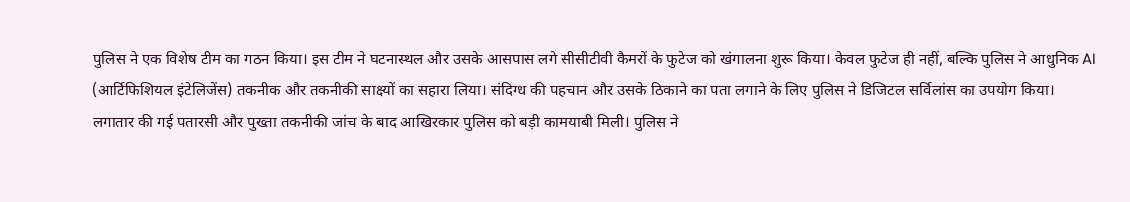पुलिस ने एक विशेष टीम का गठन किया। इस टीम ने घटनास्थल और उसके आसपास लगे सीसीटीवी कैमरों के फुटेज को खंगालना शुरू किया। केवल फुटेज ही नहीं, बल्कि पुलिस ने आधुनिक AI (आर्टिफिशियल इंटेलिजेंस) तकनीक और तकनीकी साक्ष्यों का सहारा लिया। संदिग्ध की पहचान और उसके ठिकाने का पता लगाने के लिए पुलिस ने डिजिटल सर्विलांस का उपयोग किया।
लगातार की गई पतारसी और पुख्ता तकनीकी जांच के बाद आखिरकार पुलिस को बड़ी कामयाबी मिली। पुलिस ने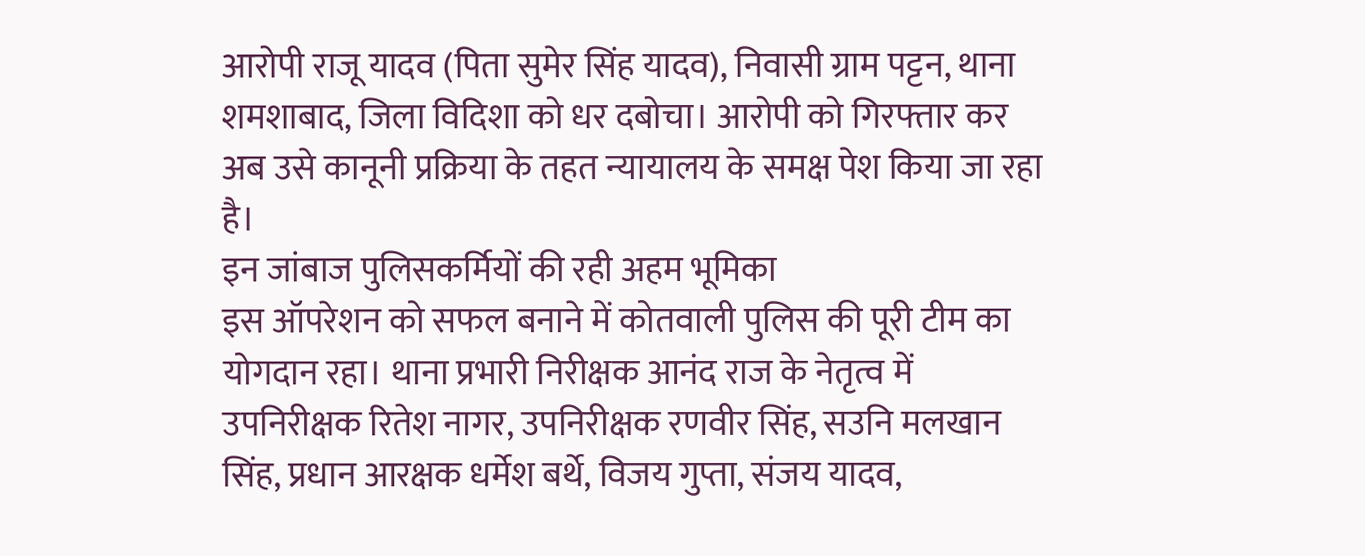आरोपी राजू यादव (पिता सुमेर सिंह यादव), निवासी ग्राम पट्टन, थाना शमशाबाद, जिला विदिशा को धर दबोचा। आरोपी को गिरफ्तार कर अब उसे कानूनी प्रक्रिया के तहत न्यायालय के समक्ष पेश किया जा रहा है।
इन जांबाज पुलिसकर्मियों की रही अहम भूमिका
इस ऑपरेशन को सफल बनाने में कोतवाली पुलिस की पूरी टीम का योगदान रहा। थाना प्रभारी निरीक्षक आनंद राज के नेतृत्व में उपनिरीक्षक रितेश नागर, उपनिरीक्षक रणवीर सिंह, सउनि मलखान सिंह, प्रधान आरक्षक धर्मेश बर्थे, विजय गुप्ता, संजय यादव,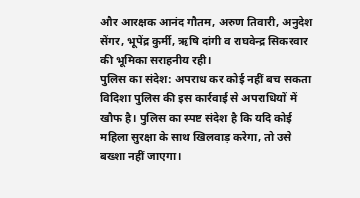और आरक्षक आनंद गौतम, अरुण तिवारी, अनुदेश सेंगर, भूपेंद्र कुर्मी, ऋषि दांगी व राघवेन्द्र सिकरवार की भूमिका सराहनीय रही।
पुलिस का संदेश: अपराध कर कोई नहीं बच सकता
विदिशा पुलिस की इस कार्रवाई से अपराधियों में खौफ है। पुलिस का स्पष्ट संदेश है कि यदि कोई महिला सुरक्षा के साथ खिलवाड़ करेगा, तो उसे बख्शा नहीं जाएगा।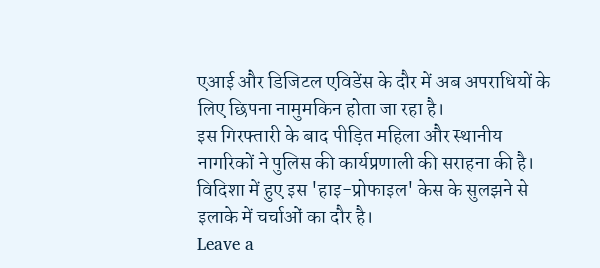एआई और डिजिटल एविडेंस के दौर में अब अपराधियों के लिए छिपना नामुमकिन होता जा रहा है।
इस गिरफ्तारी के बाद पीड़ित महिला और स्थानीय नागरिकों ने पुलिस की कार्यप्रणाली की सराहना की है। विदिशा में हुए इस 'हाइ-प्रोफाइल' केस के सुलझने से इलाके में चर्चाओं का दौर है।
Leave a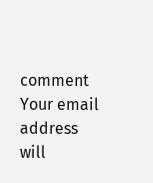comment
Your email address will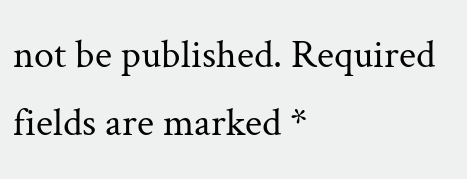not be published. Required fields are marked *